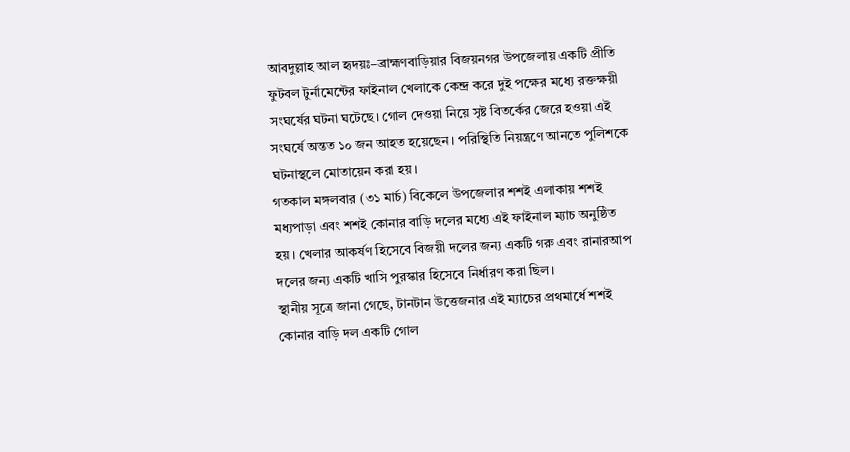আবদুল্লাহ আল হৃদয়ঃ–ব্রাহ্মণবাড়িয়ার বিজয়নগর উপজেলায় একটি প্রীতি ফুটবল টুর্নামেন্টের ফাইনাল খেলাকে কেন্দ্র করে দুই পক্ষের মধ্যে রক্তক্ষয়ী সংঘর্ষের ঘটনা ঘটেছে। গোল দেওয়া নিয়ে সৃষ্ট বিতর্কের জেরে হওয়া এই সংঘর্ষে অন্তত ১০ জন আহত হয়েছেন। পরিস্থিতি নিয়ন্ত্রণে আনতে পুলিশকে ঘটনাস্থলে মোতায়েন করা হয়।
গতকাল মঙ্গলবার (৩১ মার্চ) বিকেলে উপজেলার শশই এলাকায় শশই মধ্যপাড়া এবং শশই কোনার বাড়ি দলের মধ্যে এই ফাইনাল ম্যাচ অনুষ্ঠিত হয়। খেলার আকর্ষণ হিসেবে বিজয়ী দলের জন্য একটি গরু এবং রানারআপ দলের জন্য একটি খাসি পুরস্কার হিসেবে নির্ধারণ করা ছিল।
স্থানীয় সূত্রে জানা গেছে, টানটান উত্তেজনার এই ম্যাচের প্রথমার্ধে শশই কোনার বাড়ি দল একটি গোল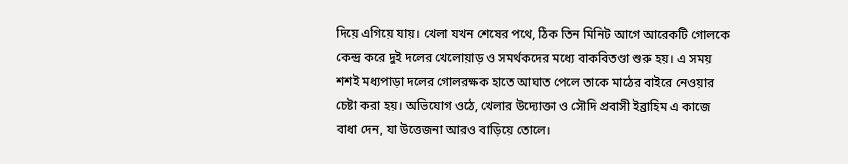দিয়ে এগিয়ে যায়। খেলা যখন শেষের পথে, ঠিক তিন মিনিট আগে আরেকটি গোলকে কেন্দ্র করে দুই দলের খেলোয়াড় ও সমর্থকদের মধ্যে বাকবিতণ্ডা শুরু হয়। এ সময় শশই মধ্যপাড়া দলের গোলরক্ষক হাতে আঘাত পেলে তাকে মাঠের বাইরে নেওয়ার চেষ্টা করা হয়। অভিযোগ ওঠে, খেলার উদ্যোক্তা ও সৌদি প্রবাসী ইব্রাহিম এ কাজে বাধা দেন, যা উত্তেজনা আরও বাড়িয়ে তোলে।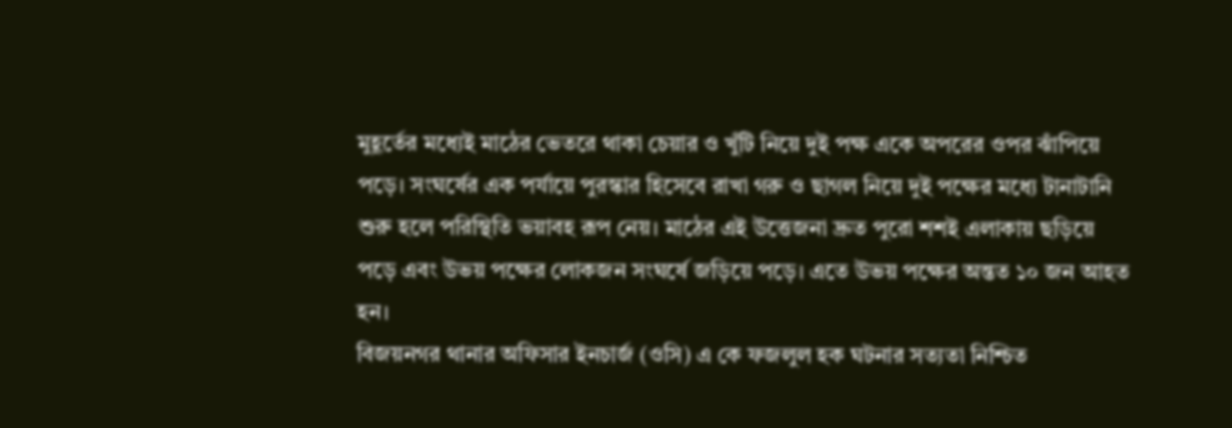মুহূর্তের মধ্যেই মাঠের ভেতরে থাকা চেয়ার ও খুঁটি নিয়ে দুই পক্ষ একে অপরের ওপর ঝাঁপিয়ে পড়ে। সংঘর্ষের এক পর্যায়ে পুরস্কার হিসেবে রাখা গরু ও ছাগল নিয়ে দুই পক্ষের মধ্যে টানাটানি শুরু হলে পরিস্থিতি ভয়াবহ রূপ নেয়। মাঠের এই উত্তেজনা দ্রুত পুরো শশই এলাকায় ছড়িয়ে পড়ে এবং উভয় পক্ষের লোকজন সংঘর্ষে জড়িয়ে পড়ে। এতে উভয় পক্ষের অন্তত ১০ জন আহত হন।
বিজয়নগর থানার অফিসার ইনচার্জ (ওসি) এ কে ফজলুল হক ঘটনার সত্যতা নিশ্চিত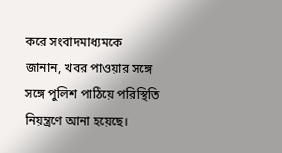করে সংবাদমাধ্যমকে জানান, খবর পাওয়ার সঙ্গে সঙ্গে পুলিশ পাঠিয়ে পরিস্থিতি নিয়ন্ত্রণে আনা হয়েছে।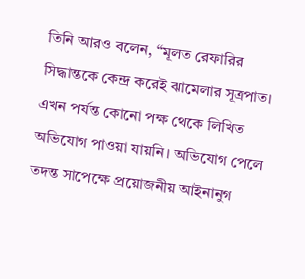তিনি আরও বলেন, “মূলত রেফারির সিদ্ধান্তকে কেন্দ্র করেই ঝামেলার সূত্রপাত। এখন পর্যন্ত কোনো পক্ষ থেকে লিখিত অভিযোগ পাওয়া যায়নি। অভিযোগ পেলে তদন্ত সাপেক্ষে প্রয়োজনীয় আইনানুগ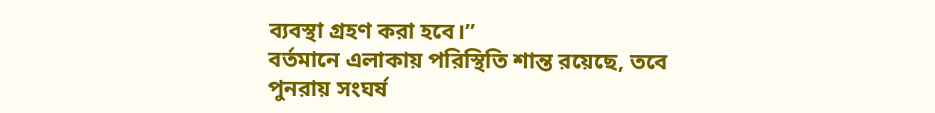ব্যবস্থা গ্রহণ করা হবে।”
বর্তমানে এলাকায় পরিস্থিতি শান্ত রয়েছে, তবে পুনরায় সংঘর্ষ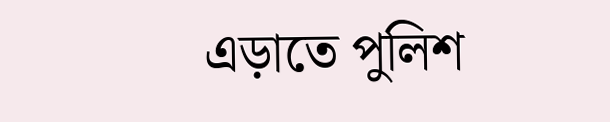এড়াতে পুলিশ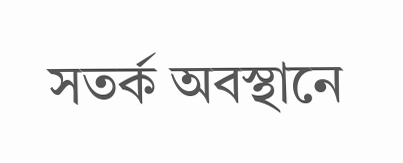সতর্ক অবস্থানে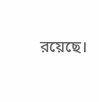রয়েছে।